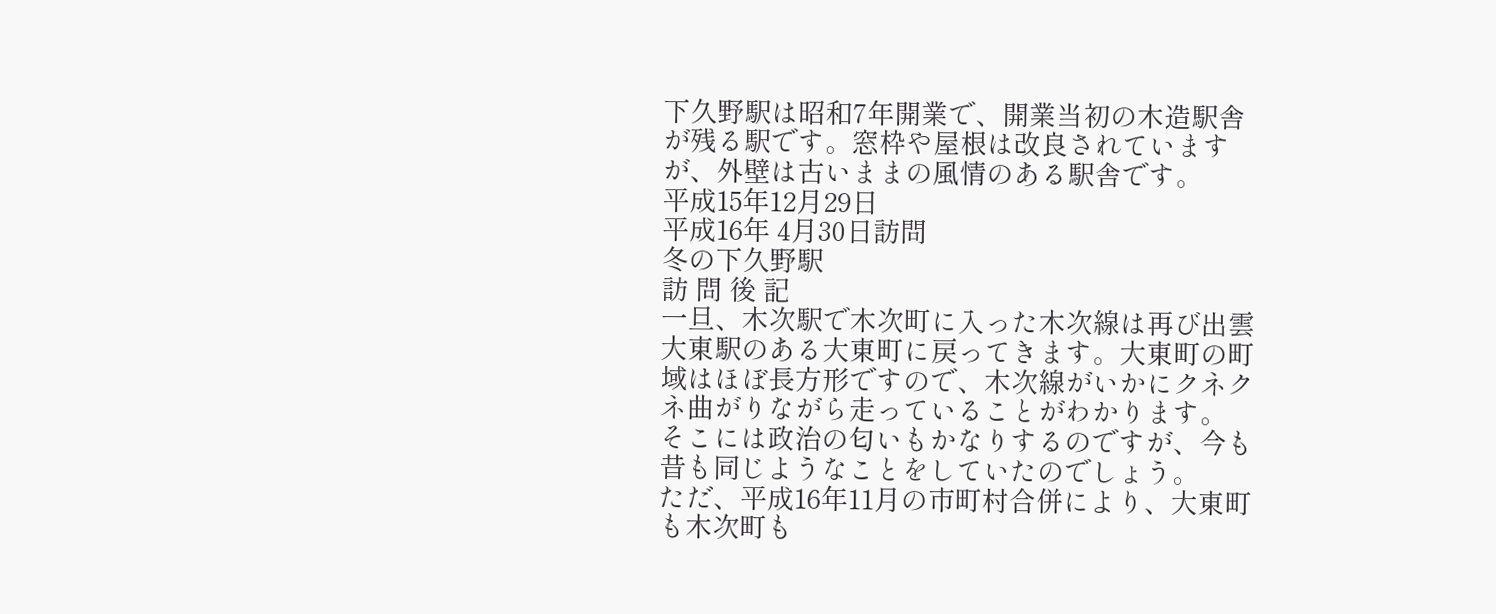下久野駅は昭和7年開業で、開業当初の木造駅舎が残る駅です。窓枠や屋根は改良されていますが、外壁は古いままの風情のある駅舎です。
平成15年12月29日
平成16年 4月30日訪問
冬の下久野駅
訪 問 後 記
一旦、木次駅で木次町に入った木次線は再び出雲大東駅のある大東町に戻ってきます。大東町の町域はほぼ長方形ですので、木次線がいかにクネクネ曲がりながら走っていることがわかります。
そこには政治の匂いもかなりするのですが、今も昔も同じようなことをしていたのでしょう。
ただ、平成16年11月の市町村合併により、大東町も木次町も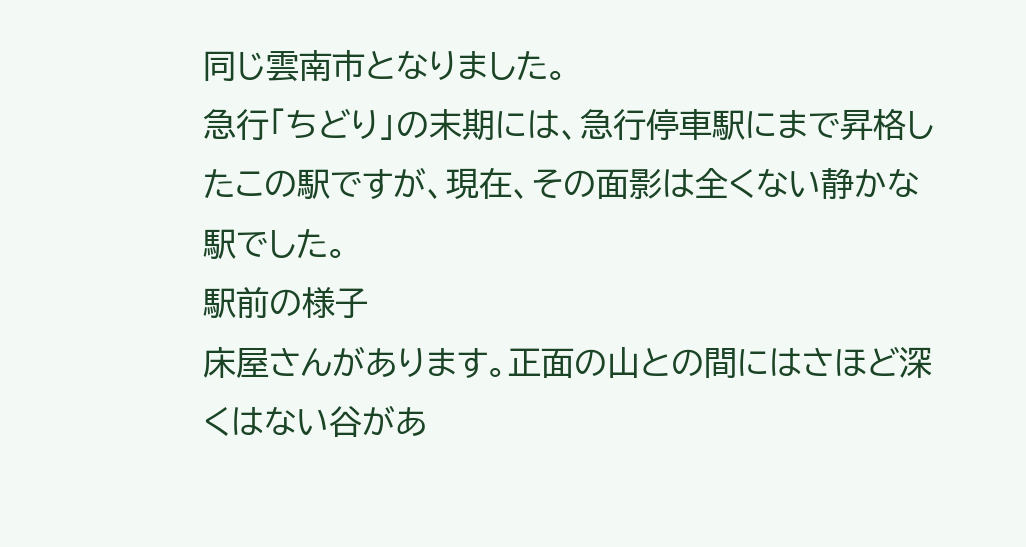同じ雲南市となりました。
急行「ちどり」の末期には、急行停車駅にまで昇格したこの駅ですが、現在、その面影は全くない静かな駅でした。
駅前の様子
床屋さんがあります。正面の山との間にはさほど深くはない谷があ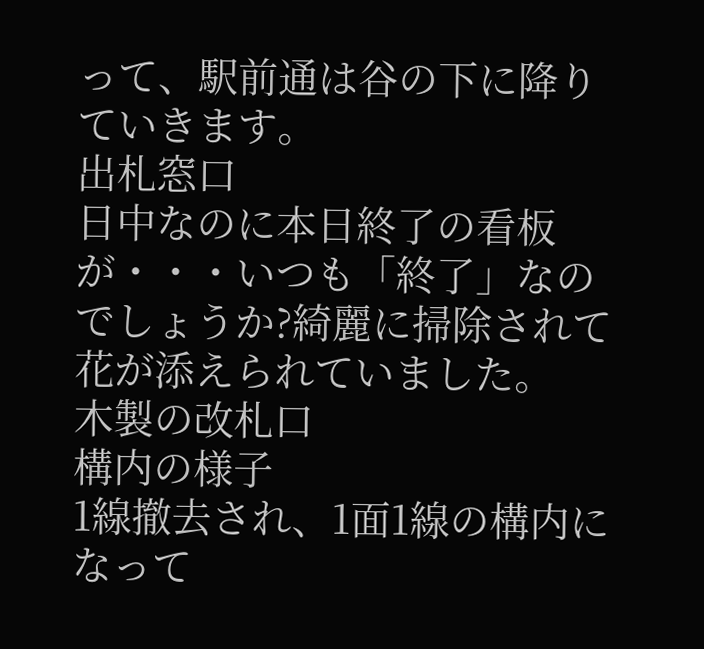って、駅前通は谷の下に降りていきます。
出札窓口
日中なのに本日終了の看板が・・・いつも「終了」なのでしょうか?綺麗に掃除されて花が添えられていました。
木製の改札口
構内の様子
1線撤去され、1面1線の構内になって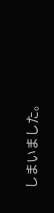しまいました。